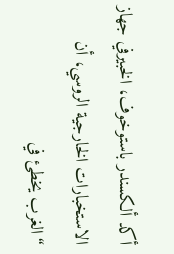أكد ألكسندر باستوخوف، الخبيرفي جهاز الاستخبارات الخارجية الروسي، أن “الغرب يخطئ في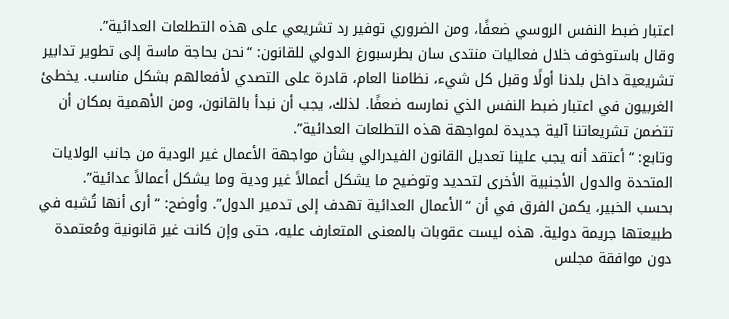اعتبار ضبط النفس الروسي ضعفًا، ومن الضروري توفير رد تشريعي على هذه التطلعات العدائية”.
وقال باستوخوف خلال فعاليات منتدى سان بطرسبورغ الدولي للقانون: “نحن بحاجة ماسة إلى تطوير تدابير تشريعية داخل بلدنا أولًا وقبل كل شيء، نظامنا العام، قادرة على التصدي لأفعالهم بشكل مناسب. يخطئ الغربيون في اعتبار ضبط النفس الذي نمارسه ضعفًا. لذلك، يجب أن نبدأ بالقانون، ومن الأهمية بمكان أن تتضمن تشريعاتنا آلية جديدة لمواجهة هذه التطلعات العدائية”.
وتابع: “أعتقد أنه يجب علينا تعديل القانون الفيدرالي بشأن مواجهة الأعمال غير الودية من جانب الولايات المتحدة والدول الأجنبية الأخرى لتحديد وتوضيح ما يشكل أعمالاً غير ودية وما يشكل أعمالاً عدائية”.
بحسب الخبير، يكمن الفرق في أن “الأعمال العدائية تهدف إلى تدمير الدول”. وأوضح: “أرى أنها تُشبه في طبيعتها جريمة دولية. هذه ليست عقوبات بالمعنى المتعارف عليه، حتى وإن كانت غير قانونية ومُعتمدة دون موافقة مجلس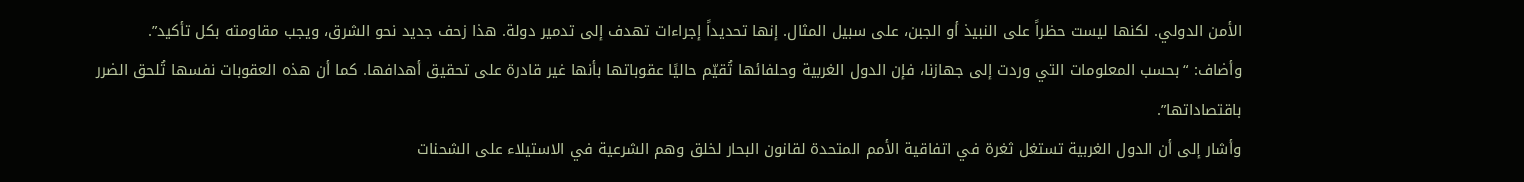الأمن الدولي. لكنها ليست حظراً على النبيذ أو الجبن، على سبيل المثال. إنها تحديداً إجراءات تهدف إلى تدمير دولة. هذا زحف جديد نحو الشرق، ويجب مقاومته بكل تأكيد”.
وأضاف: “بحسب المعلومات التي وردت إلى جهازنا، فإن الدول الغربية وحلفائها تُقيّم حاليًا عقوباتها بأنها غير قادرة على تحقيق أهدافها. كما أن هذه العقوبات نفسها تُلحق الضرر باقتصاداتها”.
وأشار إلى أن الدول الغربية تستغل ثغرة في اتفاقية الأمم المتحدة لقانون البحار لخلق وهم الشرعية في الاستيلاء على الشحنات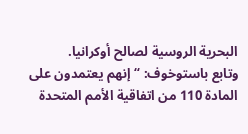البحرية الروسية لصالح أوكرانيا.
وتابع باستوخوف: “إنهم يعتمدون على المادة 110 من اتفاقية الأمم المتحدة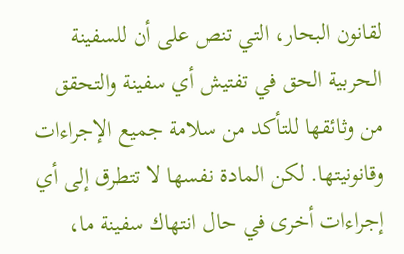لقانون البحار، التي تنص على أن للسفينة الحربية الحق في تفتيش أي سفينة والتحقق من وثائقها للتأكد من سلامة جميع الإجراءات وقانونيتها. لكن المادة نفسها لا تتطرق إلى أي إجراءات أخرى في حال انتهاك سفينة ما،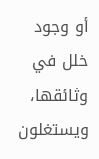أو وجود خلل في وثائقها، ويستغلون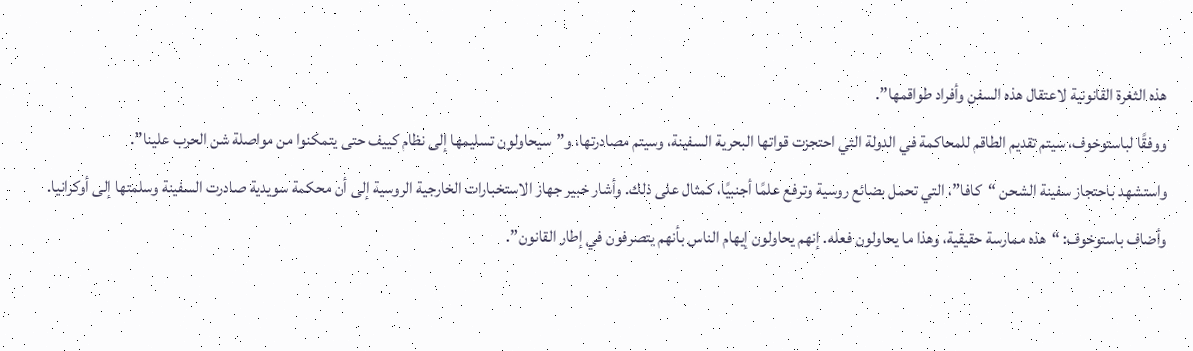هذه الثغرة القانونية لاعتقال هذه السفن وأفراد طواقمها”.
ووفقًا لباستوخوف، سيتم تقديم الطاقم للمحاكمة في الدولة التي احتجزت قواتها البحرية السفينة، وسيتم مصادرتها، و”سيحاولون تسليمها إلى نظام كييف حتى يتمكنوا من مواصلة شن الحرب علينا”.
واستشهد باحتجاز سفينة الشحن “كافا”، التي تحمل بضائع روسية وترفع علمًا أجنبيًا، كمثال على ذلك. وأشار خبير جهاز الاستخبارات الخارجية الروسية إلى أن محكمة سويدية صادرت السفينة وسلمتها إلى أوكرانيا. وأضاف باستوخوف: “هذه ممارسة حقيقية، وهذا ما يحاولون فعله. إنهم يحاولون إيهام الناس بأنهم يتصرفون في إطار القانون”.